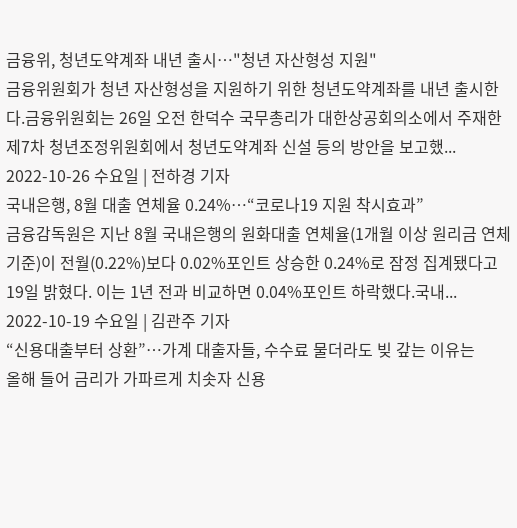금융위, 청년도약계좌 내년 출시…"청년 자산형성 지원"
금융위원회가 청년 자산형성을 지원하기 위한 청년도약계좌를 내년 출시한다.금융위원회는 26일 오전 한덕수 국무총리가 대한상공회의소에서 주재한 제7차 청년조정위원회에서 청년도약계좌 신설 등의 방안을 보고했...
2022-10-26 수요일 | 전하경 기자
국내은행, 8월 대출 연체율 0.24%…“코로나19 지원 착시효과”
금융감독원은 지난 8월 국내은행의 원화대출 연체율(1개월 이상 원리금 연체 기준)이 전월(0.22%)보다 0.02%포인트 상승한 0.24%로 잠정 집계됐다고 19일 밝혔다. 이는 1년 전과 비교하면 0.04%포인트 하락했다.국내...
2022-10-19 수요일 | 김관주 기자
“신용대출부터 상환”…가계 대출자들, 수수료 물더라도 빚 갚는 이유는
올해 들어 금리가 가파르게 치솟자 신용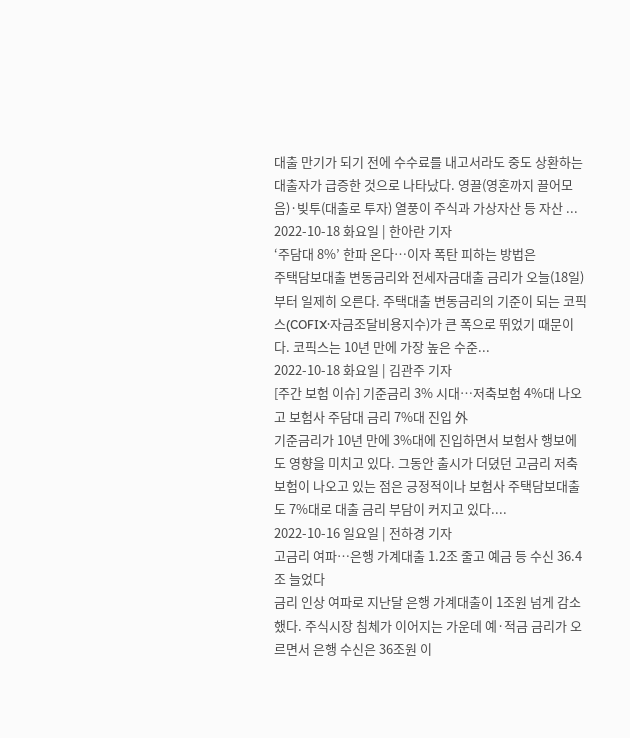대출 만기가 되기 전에 수수료를 내고서라도 중도 상환하는 대출자가 급증한 것으로 나타났다. 영끌(영혼까지 끌어모음)·빚투(대출로 투자) 열풍이 주식과 가상자산 등 자산 ...
2022-10-18 화요일 | 한아란 기자
‘주담대 8%’ 한파 온다…이자 폭탄 피하는 방법은
주택담보대출 변동금리와 전세자금대출 금리가 오늘(18일)부터 일제히 오른다. 주택대출 변동금리의 기준이 되는 코픽스(COFIX·자금조달비용지수)가 큰 폭으로 뛰었기 때문이다. 코픽스는 10년 만에 가장 높은 수준...
2022-10-18 화요일 | 김관주 기자
[주간 보험 이슈] 기준금리 3% 시대…저축보험 4%대 나오고 보험사 주담대 금리 7%대 진입 外
기준금리가 10년 만에 3%대에 진입하면서 보험사 행보에도 영향을 미치고 있다. 그동안 출시가 더뎠던 고금리 저축보험이 나오고 있는 점은 긍정적이나 보험사 주택담보대출도 7%대로 대출 금리 부담이 커지고 있다....
2022-10-16 일요일 | 전하경 기자
고금리 여파…은행 가계대출 1.2조 줄고 예금 등 수신 36.4조 늘었다
금리 인상 여파로 지난달 은행 가계대출이 1조원 넘게 감소했다. 주식시장 침체가 이어지는 가운데 예·적금 금리가 오르면서 은행 수신은 36조원 이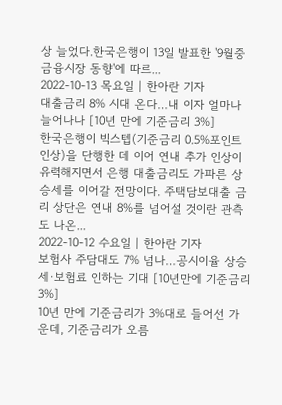상 늘었다.한국은행이 13일 발표한 '9월중 금융시장 동향'에 따르...
2022-10-13 목요일 | 한아란 기자
대출금리 8% 시대 온다…내 이자 얼마나 늘어나나 [10년 만에 기준금리 3%]
한국은행이 빅스텝(기준금리 0.5%포인트 인상)을 단행한 데 이어 연내 추가 인상이 유력해지면서 은행 대출금리도 가파른 상승세를 이어갈 전망이다. 주택담보대출 금리 상단은 연내 8%를 넘어설 것이란 관측도 나온...
2022-10-12 수요일 | 한아란 기자
보험사 주담대도 7% 넘나…공시이율 상승세·보험료 인하는 기대 [10년만에 기준금리 3%]
10년 만에 기준금리가 3%대로 들어선 가운데, 기준금리가 오름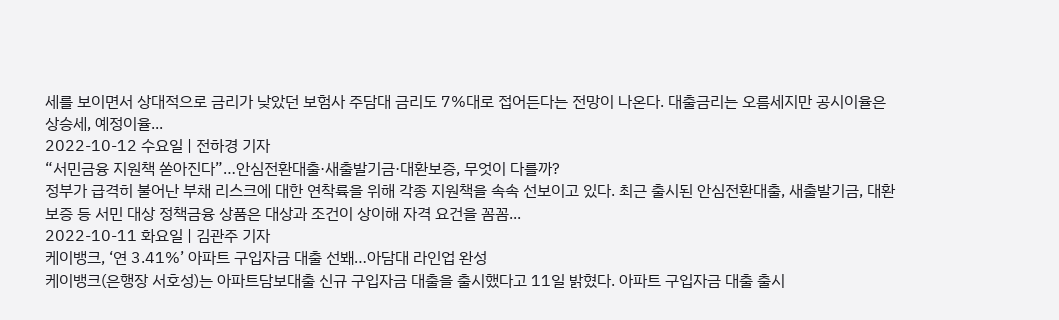세를 보이면서 상대적으로 금리가 낮았던 보험사 주담대 금리도 7%대로 접어든다는 전망이 나온다. 대출금리는 오름세지만 공시이율은 상승세, 예정이율...
2022-10-12 수요일 | 전하경 기자
“서민금융 지원책 쏟아진다”…안심전환대출·새출발기금·대환보증, 무엇이 다를까?
정부가 급격히 불어난 부채 리스크에 대한 연착륙을 위해 각종 지원책을 속속 선보이고 있다. 최근 출시된 안심전환대출, 새출발기금, 대환보증 등 서민 대상 정책금융 상품은 대상과 조건이 상이해 자격 요건을 꼼꼼...
2022-10-11 화요일 | 김관주 기자
케이뱅크, ‘연 3.41%’ 아파트 구입자금 대출 선봬…아담대 라인업 완성
케이뱅크(은행장 서호성)는 아파트담보대출 신규 구입자금 대출을 출시했다고 11일 밝혔다. 아파트 구입자금 대출 출시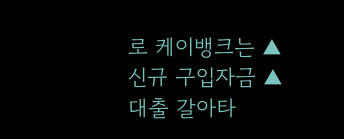로 케이뱅크는 ▲신규 구입자금 ▲대출 갈아타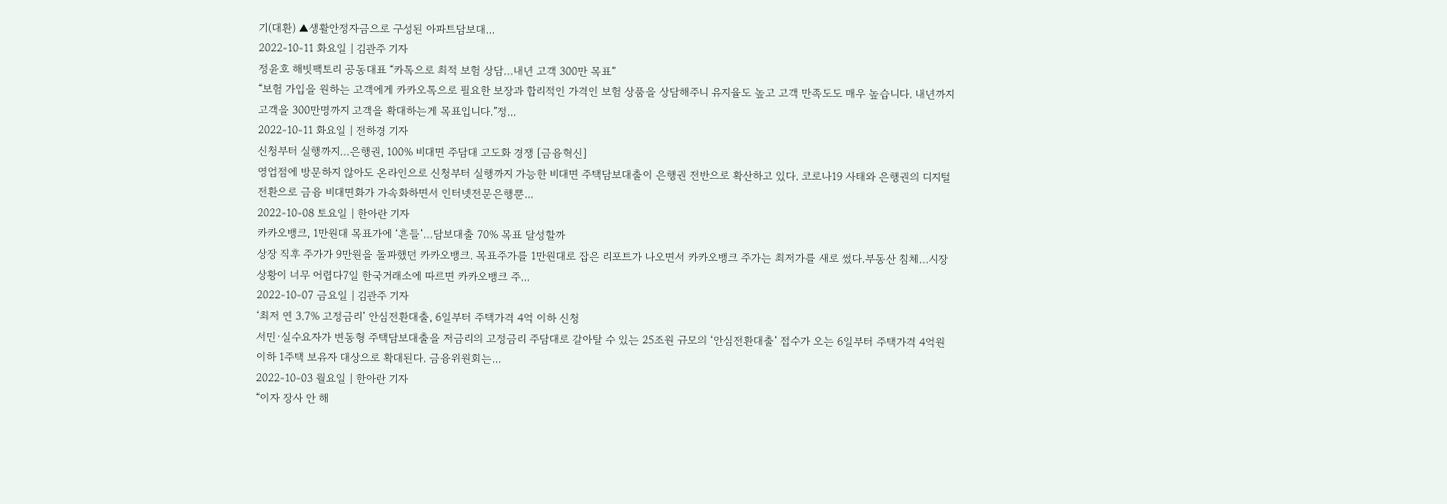기(대환) ▲생활안정자금으로 구성된 아파트담보대...
2022-10-11 화요일 | 김관주 기자
정윤호 해빗팩토리 공동대표 “카톡으로 최적 보험 상담…내년 고객 300만 목표”
“보험 가입을 원하는 고객에게 카카오톡으로 필요한 보장과 합리적인 가격인 보험 상품을 상담해주니 유지율도 높고 고객 만족도도 매우 높습니다. 내년까지 고객을 300만명까지 고객을 확대하는게 목표입니다.”정...
2022-10-11 화요일 | 전하경 기자
신청부터 실행까지…은행권, 100% 비대면 주담대 고도화 경쟁 [금융혁신]
영업점에 방문하지 않아도 온라인으로 신청부터 실행까지 가능한 비대면 주택담보대출이 은행권 전반으로 확산하고 있다. 코로나19 사태와 은행권의 디지털 전환으로 금융 비대면화가 가속화하면서 인터넷전문은행뿐...
2022-10-08 토요일 | 한아란 기자
카카오뱅크, 1만원대 목표가에 ‘흔들’…담보대출 70% 목표 달성할까
상장 직후 주가가 9만원을 돌파했던 카카오뱅크. 목표주가를 1만원대로 잡은 리포트가 나오면서 카카오뱅크 주가는 최저가를 새로 썼다.부동산 침체…시장 상황이 너무 어렵다7일 한국거래소에 따르면 카카오뱅크 주...
2022-10-07 금요일 | 김관주 기자
‘최저 연 3.7% 고정금리’ 안심전환대출, 6일부터 주택가격 4억 이하 신청
서민·실수요자가 변동형 주택담보대출을 저금리의 고정금리 주담대로 갈아탈 수 있는 25조원 규모의 ‘안심전환대출’ 접수가 오는 6일부터 주택가격 4억원 이하 1주택 보유자 대상으로 확대된다. 금융위원회는...
2022-10-03 월요일 | 한아란 기자
“이자 장사 안 해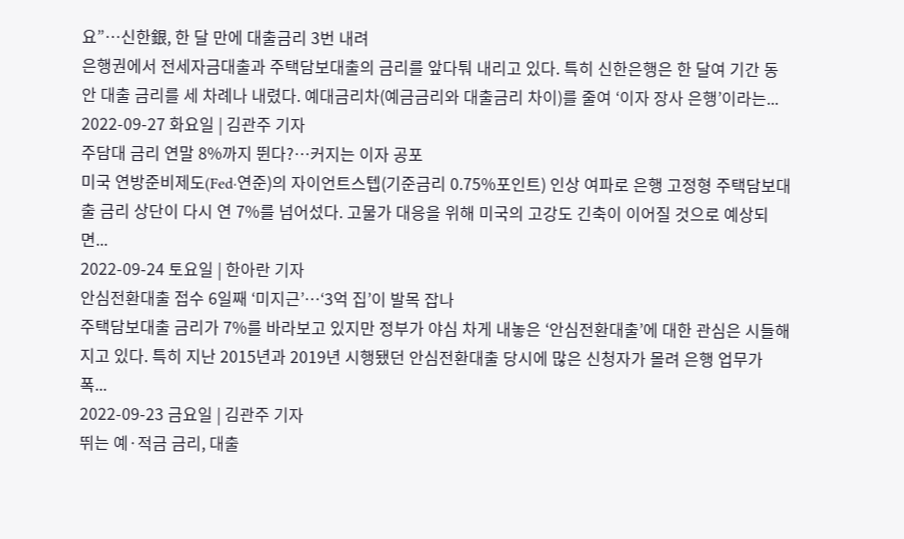요”…신한銀, 한 달 만에 대출금리 3번 내려
은행권에서 전세자금대출과 주택담보대출의 금리를 앞다퉈 내리고 있다. 특히 신한은행은 한 달여 기간 동안 대출 금리를 세 차례나 내렸다. 예대금리차(예금금리와 대출금리 차이)를 줄여 ‘이자 장사 은행’이라는...
2022-09-27 화요일 | 김관주 기자
주담대 금리 연말 8%까지 뛴다?…커지는 이자 공포
미국 연방준비제도(Fed·연준)의 자이언트스텝(기준금리 0.75%포인트) 인상 여파로 은행 고정형 주택담보대출 금리 상단이 다시 연 7%를 넘어섰다. 고물가 대응을 위해 미국의 고강도 긴축이 이어질 것으로 예상되면...
2022-09-24 토요일 | 한아란 기자
안심전환대출 접수 6일째 ‘미지근’…‘3억 집’이 발목 잡나
주택담보대출 금리가 7%를 바라보고 있지만 정부가 야심 차게 내놓은 ‘안심전환대출’에 대한 관심은 시들해지고 있다. 특히 지난 2015년과 2019년 시행됐던 안심전환대출 당시에 많은 신청자가 몰려 은행 업무가 폭...
2022-09-23 금요일 | 김관주 기자
뛰는 예·적금 금리, 대출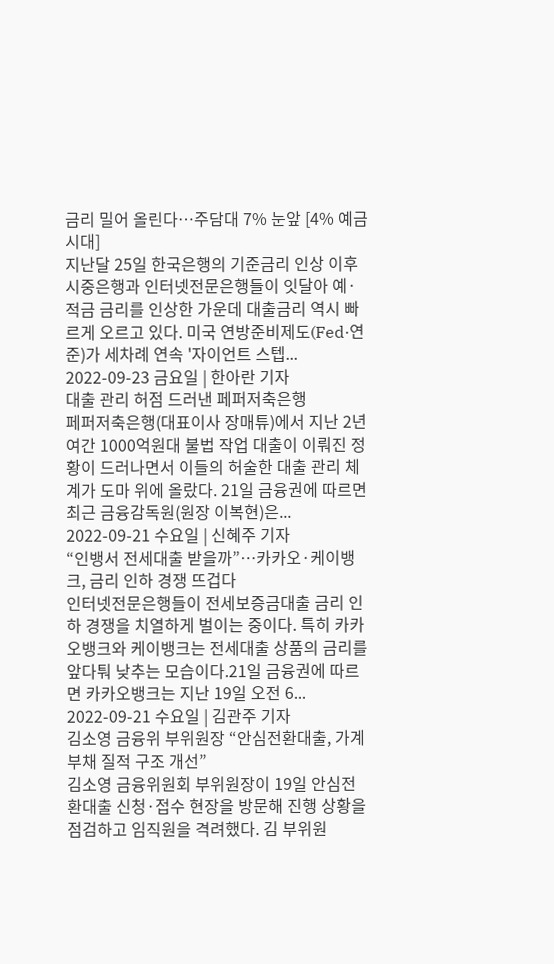금리 밀어 올린다…주담대 7% 눈앞 [4% 예금 시대]
지난달 25일 한국은행의 기준금리 인상 이후 시중은행과 인터넷전문은행들이 잇달아 예·적금 금리를 인상한 가운데 대출금리 역시 빠르게 오르고 있다. 미국 연방준비제도(Fed·연준)가 세차례 연속 '자이언트 스텝...
2022-09-23 금요일 | 한아란 기자
대출 관리 허점 드러낸 페퍼저축은행
페퍼저축은행(대표이사 장매튜)에서 지난 2년여간 1000억원대 불법 작업 대출이 이뤄진 정황이 드러나면서 이들의 허술한 대출 관리 체계가 도마 위에 올랐다. 21일 금융권에 따르면 최근 금융감독원(원장 이복현)은...
2022-09-21 수요일 | 신혜주 기자
“인뱅서 전세대출 받을까”…카카오·케이뱅크, 금리 인하 경쟁 뜨겁다
인터넷전문은행들이 전세보증금대출 금리 인하 경쟁을 치열하게 벌이는 중이다. 특히 카카오뱅크와 케이뱅크는 전세대출 상품의 금리를 앞다퉈 낮추는 모습이다.21일 금융권에 따르면 카카오뱅크는 지난 19일 오전 6...
2022-09-21 수요일 | 김관주 기자
김소영 금융위 부위원장 “안심전환대출, 가계부채 질적 구조 개선”
김소영 금융위원회 부위원장이 19일 안심전환대출 신청·접수 현장을 방문해 진행 상황을 점검하고 임직원을 격려했다. 김 부위원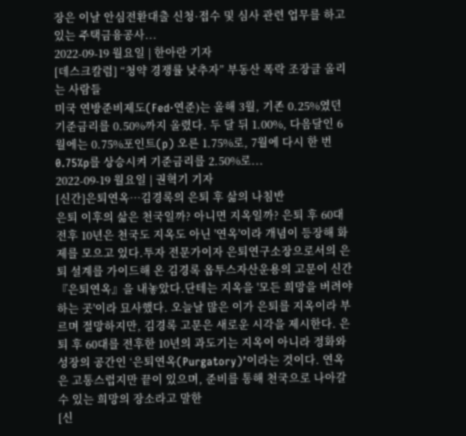장은 이날 안심전환대출 신청·접수 및 심사 관련 업무를 하고 있는 주택금융공사...
2022-09-19 월요일 | 한아란 기자
[데스크칼럼] “청약 경쟁률 낮추자” 부동산 폭락 조장글 올리는 사람들
미국 연방준비제도(Fed·연준)는 올해 3월, 기존 0.25%였던 기준금리를 0.50%까지 올렸다. 두 달 뒤 1.00%, 다음달인 6월에는 0.75%포인트(p) 오른 1.75%로, 7월에 다시 한 번 0.75%p를 상승시켜 기준금리를 2.50%로...
2022-09-19 월요일 | 권혁기 기자
[신간]은퇴연옥…김경록의 은퇴 후 삶의 나침반
은퇴 이후의 삶은 천국일까? 아니면 지옥일까? 은퇴 후 60대 전후 10년은 천국도 지옥도 아닌 '연옥'이라 개념이 등장해 화제를 모으고 있다.투자 전문가이자 은퇴연구소장으로서의 은퇴 설계를 가이드해 온 김경록 옵투스자산운용의 고문이 신간 『은퇴연옥』을 내놓았다.단테는 지옥을 '모든 희망을 버려야 하는 곳'이라 묘사했다. 오늘날 많은 이가 은퇴를 지옥이라 부르며 절망하지만, 김경록 고문은 새로운 시각을 제시한다. 은퇴 후 60대를 전후한 10년의 과도기는 지옥이 아니라 정화와 성장의 공간인 ‘은퇴연옥(Purgatory)’이라는 것이다. 연옥은 고통스럽지만 끝이 있으며, 준비를 통해 천국으로 나아갈 수 있는 희망의 장소라고 말한
[신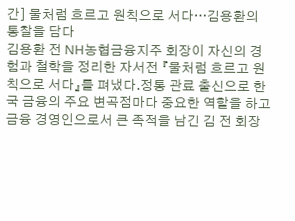간] 물처럼 흐르고 원칙으로 서다…김용환의 통찰을 담다
김용환 전 NH농협금융지주 회장이 자신의 경험과 철학을 정리한 자서전 『물처럼 흐르고 원칙으로 서다』를 펴냈다.정통 관료 출신으로 한국 금융의 주요 변곡점마다 중요한 역할을 하고 금융 경영인으로서 큰 족적을 남긴 김 전 회장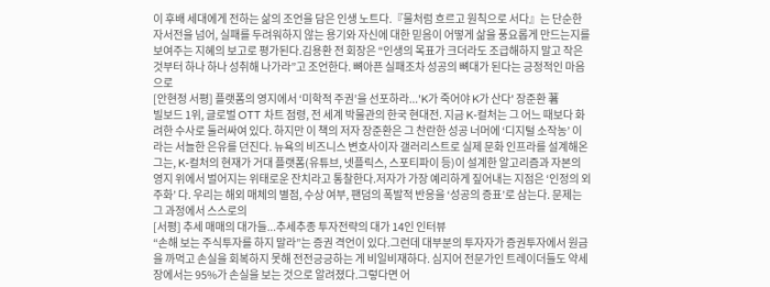이 후배 세대에게 전하는 삶의 조언을 담은 인생 노트다.『물처럼 흐르고 원칙으로 서다』는 단순한 자서전을 넘어, 실패를 두려워하지 않는 용기와 자신에 대한 믿음이 어떻게 삶을 풍요롭게 만드는지를 보여주는 지혜의 보고로 평가된다.김용환 전 회장은 “인생의 목표가 크더라도 조급해하지 말고 작은 것부터 하나 하나 성취해 나가라”고 조언한다. 뼈아픈 실패조차 성공의 뼈대가 된다는 긍정적인 마음으로
[안현정 서평] 플랫폼의 영지에서 ‘미학적 주권’을 선포하라...'K가 죽어야 K가 산다' 장준환 著
빌보드 1위, 글로벌 OTT 차트 점령, 전 세계 박물관의 한국 현대전. 지금 K-컬처는 그 어느 때보다 화려한 수사로 둘러싸여 있다. 하지만 이 책의 저자 장준환은 그 찬란한 성공 너머에 ‘디지털 소작농’ 이라는 서늘한 은유를 던진다. 뉴욕의 비즈니스 변호사이자 갤러리스트로 실제 문화 인프라를 설계해온 그는, K-컬처의 현재가 거대 플랫폼(유튜브, 넷플릭스, 스포티파이 등)이 설계한 알고리즘과 자본의 영지 위에서 벌어지는 위태로운 잔치라고 통찰한다.저자가 가장 예리하게 짚어내는 지점은 ‘인정의 외주화’ 다. 우리는 해외 매체의 별점, 수상 여부, 팬덤의 폭발적 반응을 ‘성공의 증표’로 삼는다. 문제는 그 과정에서 스스로의
[서평] 추세 매매의 대가들...추세추종 투자전략의 대가 14인 인터뷰
“손해 보는 주식투자를 하지 말라”는 증권 격언이 있다.그런데 대부분의 투자자가 증권투자에서 원금을 까먹고 손실을 회복하지 못해 전전긍긍하는 게 비일비재하다. 심지어 전문가인 트레이더들도 약세장에서는 95%가 손실을 보는 것으로 알려졌다.그렇다면 어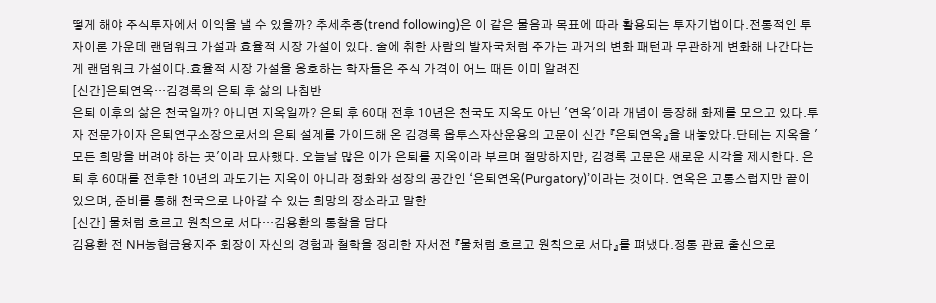떻게 해야 주식투자에서 이익을 낼 수 있을까? 추세추종(trend following)은 이 같은 물음과 목표에 따라 활용되는 투자기법이다.전통적인 투자이론 가운데 랜덤워크 가설과 효율적 시장 가설이 있다. 술에 취한 사람의 발자국처럼 주가는 과거의 변화 패턴과 무관하게 변화해 나간다는 게 랜덤워크 가설이다.효율적 시장 가설을 옹호하는 학자들은 주식 가격이 어느 때든 이미 알려진
[신간]은퇴연옥…김경록의 은퇴 후 삶의 나침반
은퇴 이후의 삶은 천국일까? 아니면 지옥일까? 은퇴 후 60대 전후 10년은 천국도 지옥도 아닌 '연옥'이라 개념이 등장해 화제를 모으고 있다.투자 전문가이자 은퇴연구소장으로서의 은퇴 설계를 가이드해 온 김경록 옵투스자산운용의 고문이 신간 『은퇴연옥』을 내놓았다.단테는 지옥을 '모든 희망을 버려야 하는 곳'이라 묘사했다. 오늘날 많은 이가 은퇴를 지옥이라 부르며 절망하지만, 김경록 고문은 새로운 시각을 제시한다. 은퇴 후 60대를 전후한 10년의 과도기는 지옥이 아니라 정화와 성장의 공간인 ‘은퇴연옥(Purgatory)’이라는 것이다. 연옥은 고통스럽지만 끝이 있으며, 준비를 통해 천국으로 나아갈 수 있는 희망의 장소라고 말한
[신간] 물처럼 흐르고 원칙으로 서다…김용환의 통찰을 담다
김용환 전 NH농협금융지주 회장이 자신의 경험과 철학을 정리한 자서전 『물처럼 흐르고 원칙으로 서다』를 펴냈다.정통 관료 출신으로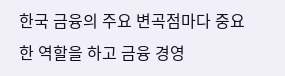한국 금융의 주요 변곡점마다 중요한 역할을 하고 금융 경영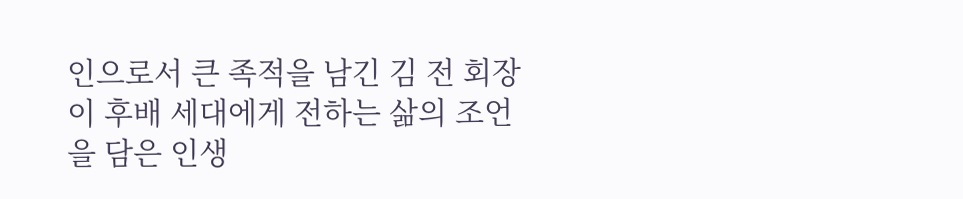인으로서 큰 족적을 남긴 김 전 회장이 후배 세대에게 전하는 삶의 조언을 담은 인생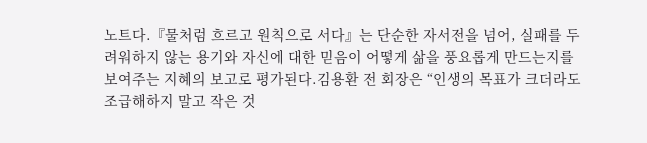노트다.『물처럼 흐르고 원칙으로 서다』는 단순한 자서전을 넘어, 실패를 두려워하지 않는 용기와 자신에 대한 믿음이 어떻게 삶을 풍요롭게 만드는지를 보여주는 지혜의 보고로 평가된다.김용환 전 회장은 “인생의 목표가 크더라도 조급해하지 말고 작은 것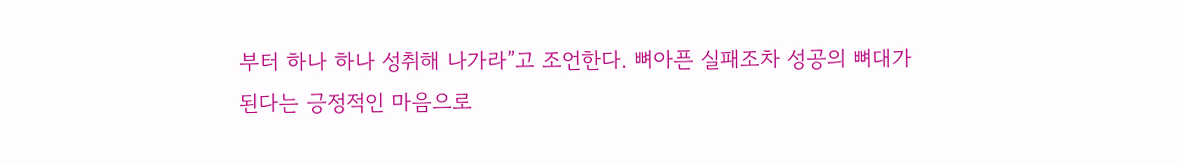부터 하나 하나 성취해 나가라”고 조언한다. 뼈아픈 실패조차 성공의 뼈대가 된다는 긍정적인 마음으로